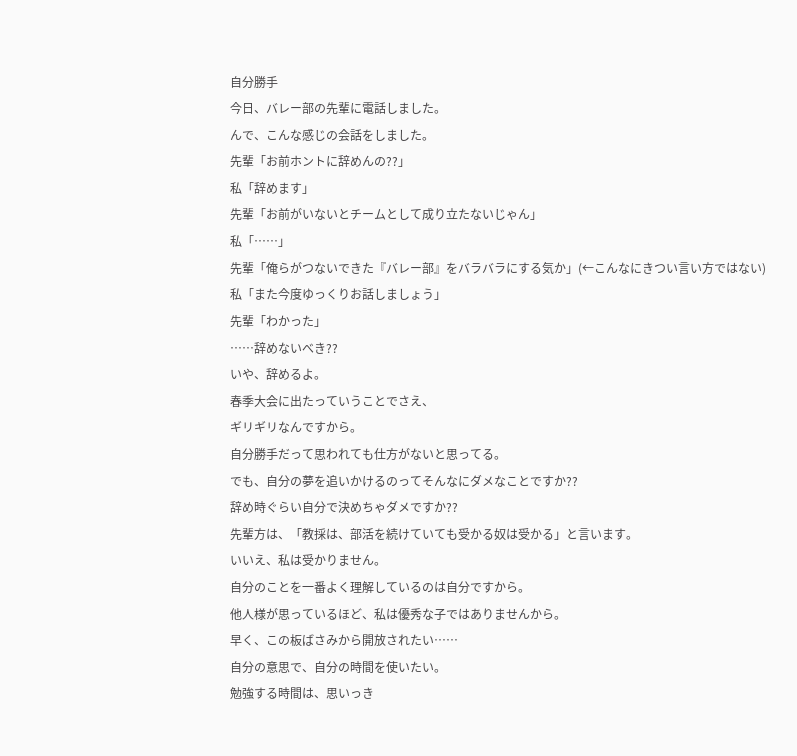自分勝手
今日、バレー部の先輩に電話しました。
んで、こんな感じの会話をしました。
先輩「お前ホントに辞めんの??」
私「辞めます」
先輩「お前がいないとチームとして成り立たないじゃん」
私「……」
先輩「俺らがつないできた『バレー部』をバラバラにする気か」(←こんなにきつい言い方ではない)
私「また今度ゆっくりお話しましょう」
先輩「わかった」
……辞めないべき??
いや、辞めるよ。
春季大会に出たっていうことでさえ、
ギリギリなんですから。
自分勝手だって思われても仕方がないと思ってる。
でも、自分の夢を追いかけるのってそんなにダメなことですか??
辞め時ぐらい自分で決めちゃダメですか??
先輩方は、「教採は、部活を続けていても受かる奴は受かる」と言います。
いいえ、私は受かりません。
自分のことを一番よく理解しているのは自分ですから。
他人様が思っているほど、私は優秀な子ではありませんから。
早く、この板ばさみから開放されたい……
自分の意思で、自分の時間を使いたい。
勉強する時間は、思いっき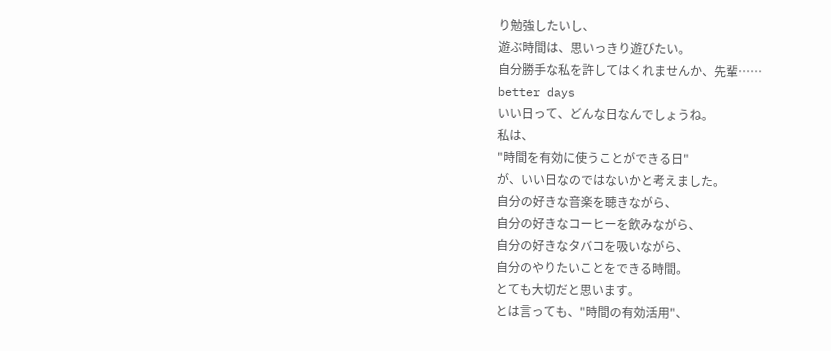り勉強したいし、
遊ぶ時間は、思いっきり遊びたい。
自分勝手な私を許してはくれませんか、先輩……
better days
いい日って、どんな日なんでしょうね。
私は、
"時間を有効に使うことができる日"
が、いい日なのではないかと考えました。
自分の好きな音楽を聴きながら、
自分の好きなコーヒーを飲みながら、
自分の好きなタバコを吸いながら、
自分のやりたいことをできる時間。
とても大切だと思います。
とは言っても、"時間の有効活用"、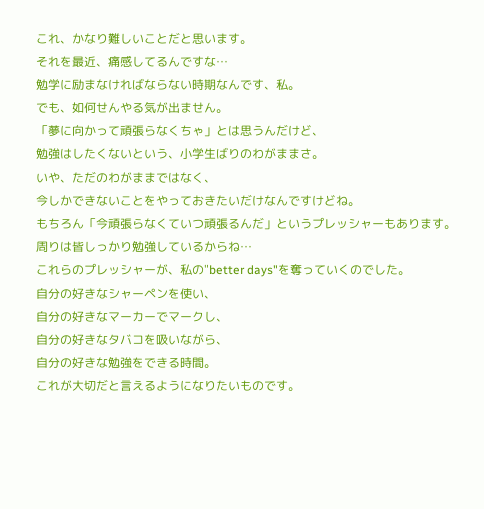これ、かなり難しいことだと思います。
それを最近、痛感してるんですな…
勉学に励まなければならない時期なんです、私。
でも、如何せんやる気が出ません。
「夢に向かって頑張らなくちゃ」とは思うんだけど、
勉強はしたくないという、小学生ばりのわがままさ。
いや、ただのわがままではなく、
今しかできないことをやっておきたいだけなんですけどね。
もちろん「今頑張らなくていつ頑張るんだ」というプレッシャーもあります。
周りは皆しっかり勉強しているからね…
これらのプレッシャーが、私の"better days"を奪っていくのでした。
自分の好きなシャーペンを使い、
自分の好きなマーカーでマークし、
自分の好きなタバコを吸いながら、
自分の好きな勉強をできる時間。
これが大切だと言えるようになりたいものです。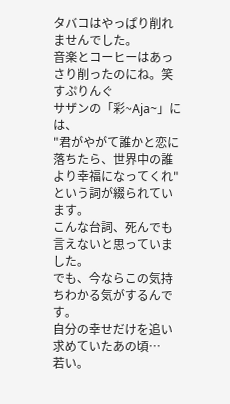タバコはやっぱり削れませんでした。
音楽とコーヒーはあっさり削ったのにね。笑
すぷりんぐ
サザンの「彩~Aja~」には、
"君がやがて誰かと恋に落ちたら、世界中の誰より幸福になってくれ"
という詞が綴られています。
こんな台詞、死んでも言えないと思っていました。
でも、今ならこの気持ちわかる気がするんです。
自分の幸せだけを追い求めていたあの頃…
若い。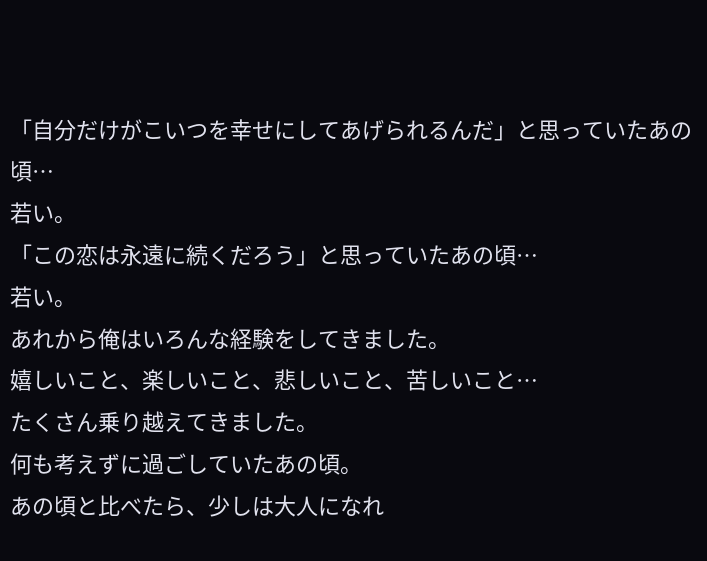「自分だけがこいつを幸せにしてあげられるんだ」と思っていたあの頃…
若い。
「この恋は永遠に続くだろう」と思っていたあの頃…
若い。
あれから俺はいろんな経験をしてきました。
嬉しいこと、楽しいこと、悲しいこと、苦しいこと…
たくさん乗り越えてきました。
何も考えずに過ごしていたあの頃。
あの頃と比べたら、少しは大人になれ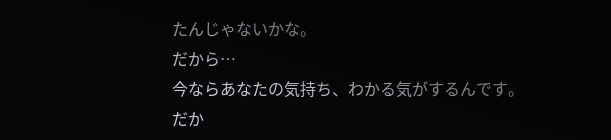たんじゃないかな。
だから…
今ならあなたの気持ち、わかる気がするんです。
だか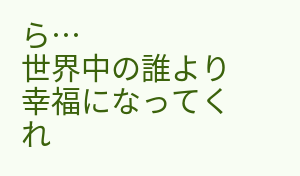ら…
世界中の誰より幸福になってくれ